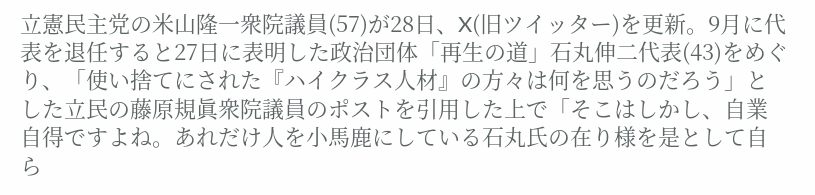立憲民主党の米山隆一衆院議員(57)が28日、X(旧ツイッター)を更新。9月に代表を退任すると27日に表明した政治団体「再生の道」石丸伸二代表(43)をめぐり、「使い捨てにされた『ハイクラス人材』の方々は何を思うのだろう」とした立民の藤原規眞衆院議員のポストを引用した上で「そこはしかし、自業自得ですよね。あれだけ人を小馬鹿にしている石丸氏の在り様を是として自ら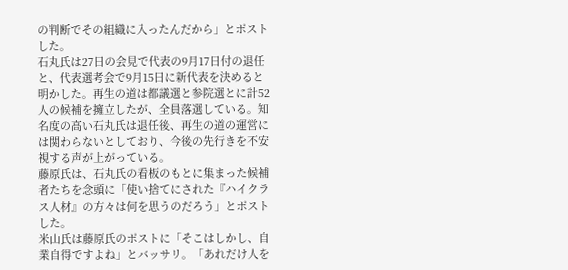の判断でその組織に入ったんだから」とポストした。
石丸氏は27日の会見で代表の9月17日付の退任と、代表選考会で9月15日に新代表を決めると明かした。再生の道は都議選と参院選とに計52人の候補を擁立したが、全員落選している。知名度の高い石丸氏は退任後、再生の道の運営には関わらないとしており、今後の先行きを不安視する声が上がっている。
藤原氏は、石丸氏の看板のもとに集まった候補者たちを念頭に「使い捨てにされた『ハイクラス人材』の方々は何を思うのだろう」とポストした。
米山氏は藤原氏のポストに「そこはしかし、自業自得ですよね」とバッサリ。「あれだけ人を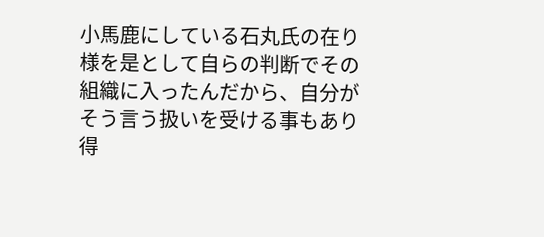小馬鹿にしている石丸氏の在り様を是として自らの判断でその組織に入ったんだから、自分がそう言う扱いを受ける事もあり得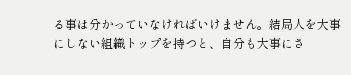る事は分かっていなければいけません。結局人を大事にしない組織トップを持つと、自分も大事にさ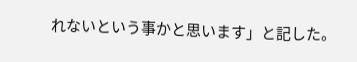れないという事かと思います」と記した。